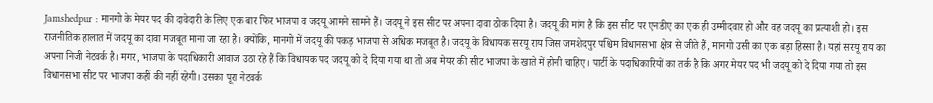Jamshedpur : मानगो के मेयर पद की दावेदारी के लिए एक बार फिर भाजपा व जदयू आमने सामने हैं। जदयू ने इस सीट पर अपना दावा ठोक दिया है। जदयू की मांग है कि इस सीट पर एनडीए का एक ही उम्मीदवार हो और वह जदयू का प्रत्याशी हो। इस राजनीतिक हालात में जदयू का दावा मजबूत माना जा रहा है। क्योंकि, मानगो में जदयू की पकड़ भाजपा से अधिक मजबूत है। जदयू के विधायक सरयू राय जिस जमशेदपुर पश्चिम विधानसभा क्षेत्र से जीते हैं, मानगो उसी का एक बड़ा हिस्सा है। यहां सरयू राय का अपना निजी नेटवर्क है। मगर, भाजपा के पदाधिकारी आवाज उठा रहे हैं कि विधायक पद जदयू को दे दिया गया था तो अब मेयर की सीट भाजपा के खाते में होनी चाहिए। पार्टी के पदाधिकारियों का तर्क है कि अगर मेयर पद भी जदयू को दे दिया गया तो इस विधानसभा सीट पर भाजपा कहीं की नहीं रहेगी। उसका पूरा नेटवर्क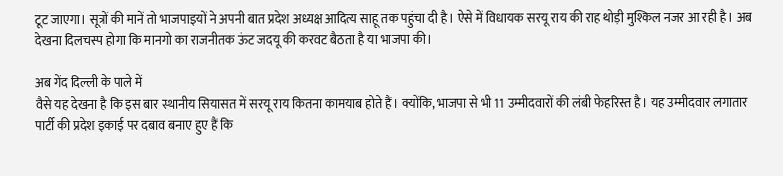टूट जाएगा। सूत्रों की मानें तो भाजपाइयों ने अपनी बात प्रदेश अध्यक्ष आदित्य साहू तक पहुंचा दी है। ऐसे में विधायक सरयू राय की राह थोड़ी मुश्किल नजर आ रही है। अब देखना दिलचस्प होगा कि मानगो का राजनीतक ऊंट जदयू की करवट बैठता है या भाजपा की।

अब गेंद दिल्ली के पाले में
वैसे यह देखना है कि इस बार स्थानीय सियासत में सरयू राय कितना कामयाब होते हैं। क्योंकि, भाजपा से भी 11 उम्मीदवारों की लंबी फेहरिस्त है। यह उम्मीदवार लगातार पार्टी की प्रदेश इकाई पर दबाव बनाए हुए हैं कि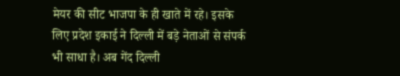मेयर की सीट भाजपा के ही खाते में रहे। इसके लिए प्रदेश इकाई ने दिल्ली में बड़े नेताओं से संपर्क भी साधा है। अब गेंद दिल्ली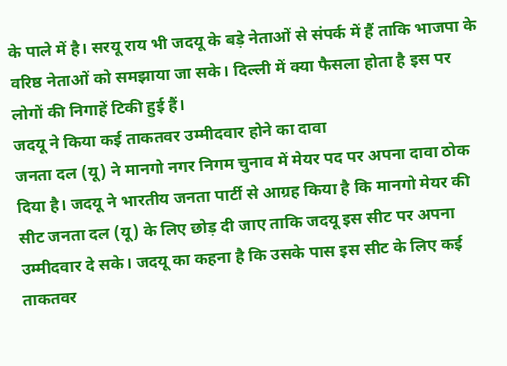के पाले में है। सरयू राय भी जदयू के बड़े नेताओं से संपर्क में हैं ताकि भाजपा के वरिष्ठ नेताओं को समझाया जा सके। दिल्ली में क्या फैसला होता है इस पर लोगों की निगाहें टिकी हुई हैं।
जदयू ने किया कई ताकतवर उम्मीदवार होने का दावा
जनता दल (यू) ने मानगो नगर निगम चुनाव में मेयर पद पर अपना दावा ठोक दिया है। जदयू ने भारतीय जनता पार्टी से आग्रह किया है कि मानगो मेयर की सीट जनता दल (यू) के लिए छोड़ दी जाए ताकि जदयू इस सीट पर अपना उम्मीदवार दे सके। जदयू का कहना है कि उसके पास इस सीट के लिए कई ताकतवर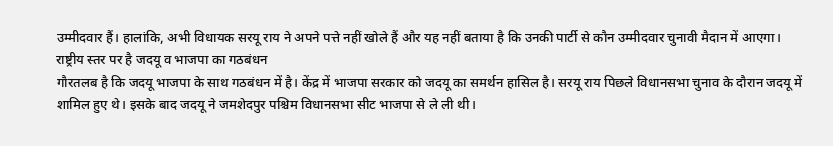उम्मीदवार हैं। हालांकि, अभी विधायक सरयू राय ने अपने पत्ते नहीं खोले हैं और यह नहीं बताया है कि उनकी पार्टी से कौन उम्मीदवार चुनावी मैदान में आएगा।
राष्ट्रीय स्तर पर है जदयू व भाजपा का गठबंधन
गौरतलब है कि जदयू भाजपा के साथ गठबंधन में है। केंद्र में भाजपा सरकार को जदयू का समर्थन हासिल है। सरयू राय पिछले विधानसभा चुनाव के दौरान जदयू में शामिल हुए थे। इसके बाद जदयू ने जमशेदपुर पश्चिम विधानसभा सीट भाजपा से ले ली थी।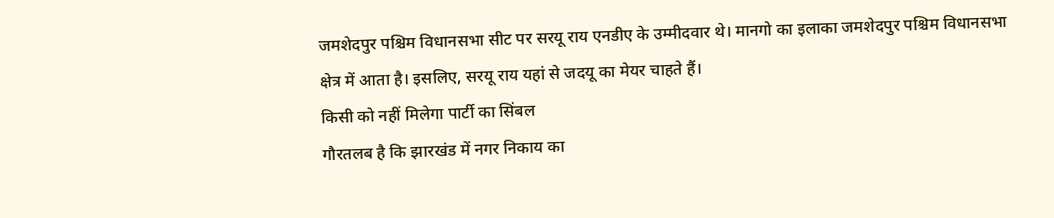जमशेदपुर पश्चिम विधानसभा सीट पर सरयू राय एनडीए के उम्मीदवार थे। मानगो का इलाका जमशेदपुर पश्चिम विधानसभा क्षेत्र में आता है। इसलिए, सरयू राय यहां से जदयू का मेयर चाहते हैं।
किसी को नहीं मिलेगा पार्टी का सिंबल
गौरतलब है कि झारखंड में नगर निकाय का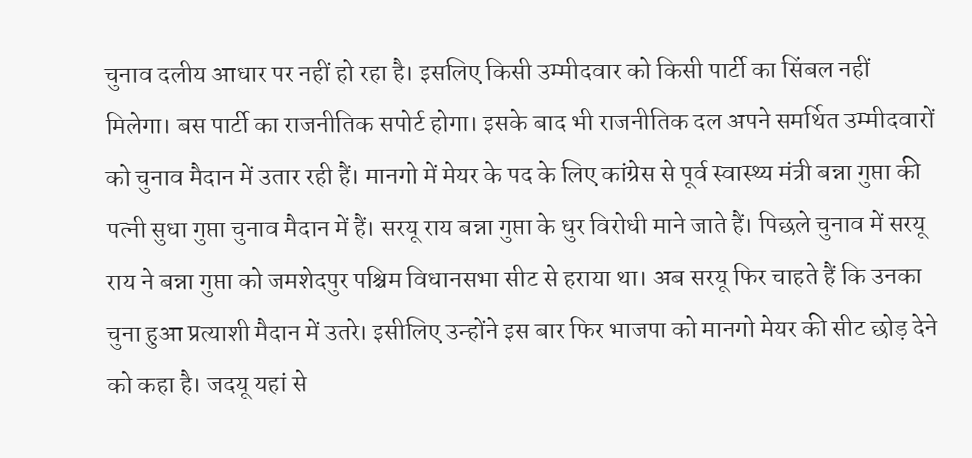चुनाव दलीय आधार पर नहीं हो रहा है। इसलिए किसी उम्मीदवार को किसी पार्टी का सिंबल नहीं मिलेगा। बस पार्टी का राजनीतिक सपोर्ट होगा। इसके बाद भी राजनीतिक दल अपने समर्थित उम्मीदवारों को चुनाव मैदान में उतार रही हैं। मानगो में मेयर के पद के लिए कांग्रेस से पूर्व स्वास्थ्य मंत्री बन्ना गुप्ता की पत्नी सुधा गुप्ता चुनाव मैदान में हैं। सरयू राय बन्ना गुप्ता के धुर विरोधी माने जाते हैं। पिछले चुनाव में सरयू राय ने बन्ना गुप्ता को जमशेदपुर पश्चिम विधानसभा सीट से हराया था। अब सरयू फिर चाहते हैं कि उनका चुना हुआ प्रत्याशी मैदान में उतरे। इसीलिए उन्होंने इस बार फिर भाजपा को मानगो मेयर की सीट छोड़ देने को कहा है। जदयू यहां से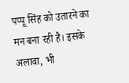पप्पू सिंह को उतारने का मन बना रही है। इसके अलावा, भी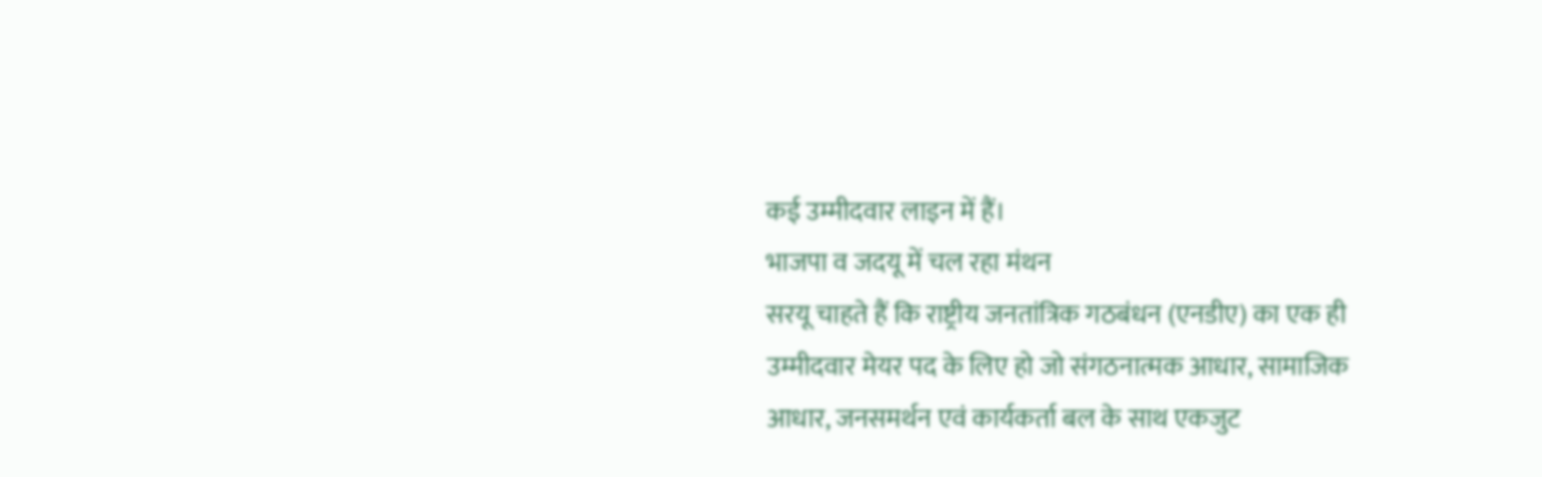कई उम्मीदवार लाइन में हैं।
भाजपा व जदयू में चल रहा मंथन
सरयू चाहते हैं कि राष्ट्रीय जनतांत्रिक गठबंधन (एनडीए) का एक ही उम्मीदवार मेयर पद के लिए हो जो संगठनात्मक आधार, सामाजिक आधार, जनसमर्थन एवं कार्यकर्ता बल के साथ एकजुट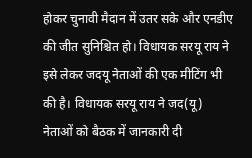होकर चुनावी मैदान में उतर सके और एनडीए की जीत सुनिश्चित हो। विधायक सरयू राय ने इसे लेकर जदयू नेताओं की एक मीटिंग भी की है। विधायक सरयू राय ने जद(यू) नेताओं को बैठक में जानकारी दी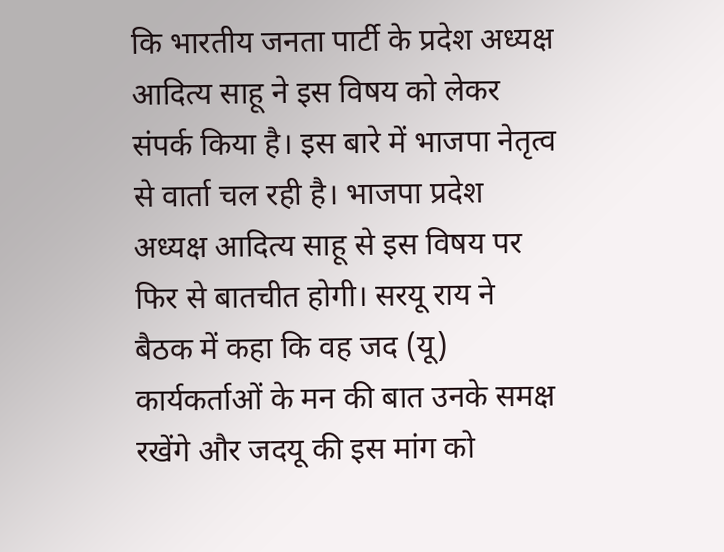कि भारतीय जनता पार्टी के प्रदेश अध्यक्ष आदित्य साहू ने इस विषय को लेकर संपर्क किया है। इस बारे में भाजपा नेतृत्व से वार्ता चल रही है। भाजपा प्रदेश अध्यक्ष आदित्य साहू से इस विषय पर फिर से बातचीत होगी। सरयू राय ने बैठक में कहा कि वह जद (यू) कार्यकर्ताओं के मन की बात उनके समक्ष रखेंगे और जदयू की इस मांग को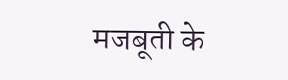मजबूती के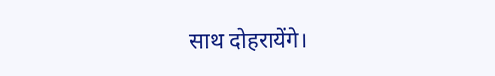साथ दोहरायेंगे।